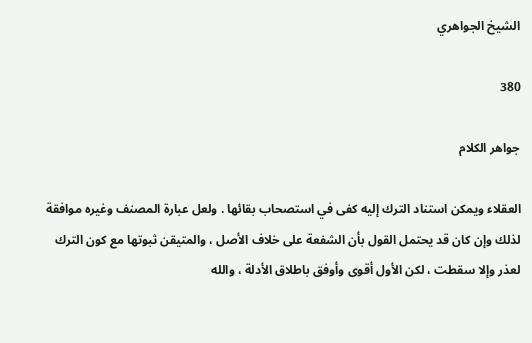الشيخ الجواهري

380

جواهر الكلام

العقلاء ويمكن استناد الترك إليه كفى في استصحاب بقائها . ولعل عبارة المصنف وغيره موافقة لذلك وإن كان قد يحتمل القول بأن الشفعة على خلاف الأصل ، والمتيقن ثبوتها مع كون الترك لعذر وإلا سقطت ، لكن الأول أقوى وأوفق باطلاق الأدلة ، والله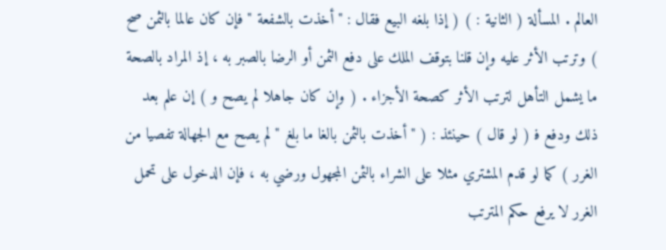العالم . المسألة ( الثانية : ) ( إذا بلغه البيع فقال : " أخذت بالشفعة " فإن كان عالما بالثمن صح ) وترتب الأثر عليه وإن قلنا بتوقف الملك على دفع الثمن أو الرضا بالصبر به ، إذ المراد بالصحة ما يشمل التأهل لترتب الأثر كصحة الأجزاء . ( وإن كان جاهلا لم يصح و ) إن علم بعد ذلك ودفع ف‍ ( لو قال ) حينئذ : ( " أخذت بالثمن بالغا ما بلغ " لم يصح مع الجهالة تفصيا من الغرر ) كما لو قدم المشتري مثلا على الشراء بالثمن المجهول ورضي به ، فإن الدخول على تحمل الغرر لا يرفع حكم المترتب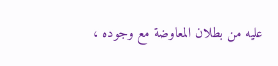عليه من بطلان المعاوضة مع وجوده ،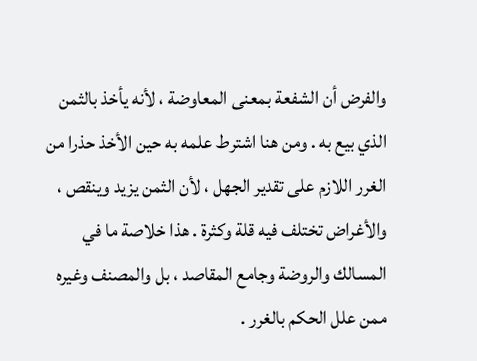والفرض أن الشفعة بمعنى المعاوضة ، لأنه يأخذ بالثمن الذي بيع به . ومن هنا اشترط علمه به حين الأخذ حذرا من الغرر اللازم على تقدير الجهل ، لأن الثمن يزيد وينقص ، والأغراض تختلف فيه قلة وكثرة . هذا خلاصة ما في المسالك والروضة وجامع المقاصد ، بل والمصنف وغيره ممن علل الحكم بالغرر .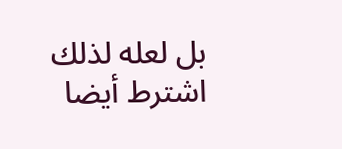بل لعله لذلك اشترط أيضا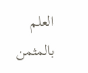العلم بالمثمن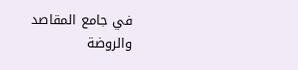في جامع المقاصد والروضة